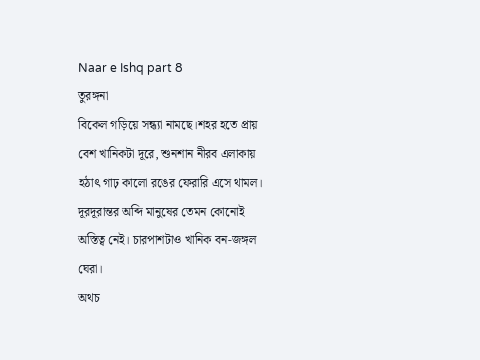Naar e Ishq part 8
তুরঙ্গনা
বিকেল গড়িয়ে সন্ধ্যা নামছে।শহর হতে প্রায় বেশ খানিকটা দূরে, শুনশান নীরব এলাকায় হঠাৎ গাঢ় কালো রঙের ফেরারি এসে থামল। দূরদূরান্তর অব্দি মানুষের তেমন কোনোই অস্তিত্ব নেই। চারপাশটাও খানিক বন-জঙ্গল ঘেরা।
অথচ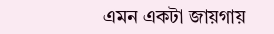এমন একটা জায়গায়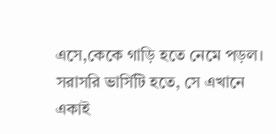এসে,কেকে গাড়ি হতে নেমে পড়ল। সরাসরি ভার্সিটি হতে, সে এখানে একাই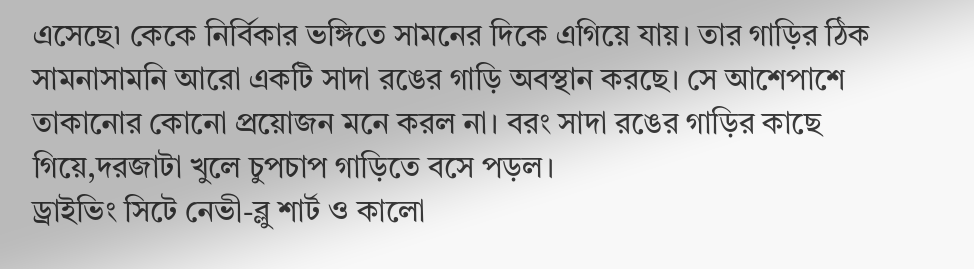এসেছে৷ কেকে নির্বিকার ভঙ্গিতে সামনের দিকে এগিয়ে যায়। তার গাড়ির ঠিক সামনাসামনি আরো একটি সাদা রঙের গাড়ি অবস্থান করছে। সে আশেপাশে তাকানোর কোনো প্রয়োজন মনে করল না। বরং সাদা রঙের গাড়ির কাছে গিয়ে,দরজাটা খুলে চুপচাপ গাড়িতে বসে পড়ল।
ড্রাইভিং সিটে নেভী-ব্লু শার্ট ও কালো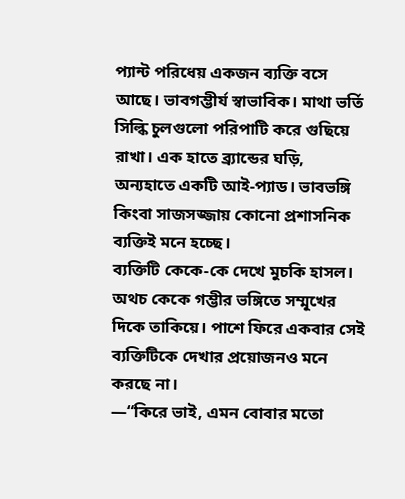প্যান্ট পরিধেয় একজন ব্যক্তি বসে আছে। ভাবগম্ভীর্য স্বাভাবিক। মাথা ভর্তি সিল্কি চুলগুলো পরিপাটি করে গুছিয়ে রাখা। এক হাতে ব্র্যান্ডের ঘড়ি, অন্যহাতে একটি আই-প্যাড। ভাবভঙ্গি কিংবা সাজসজ্জায় কোনো প্রশাসনিক ব্যক্তিই মনে হচ্ছে।
ব্যক্তিটি কেকে-কে দেখে মুচকি হাসল। অথচ কেকে গম্ভীর ভঙ্গিতে সম্মূখের দিকে তাকিয়ে। পাশে ফিরে একবার সেই ব্যক্তিটিকে দেখার প্রয়োজনও মনে করছে না।
—“কিরে ভাই, এমন বোবার মতো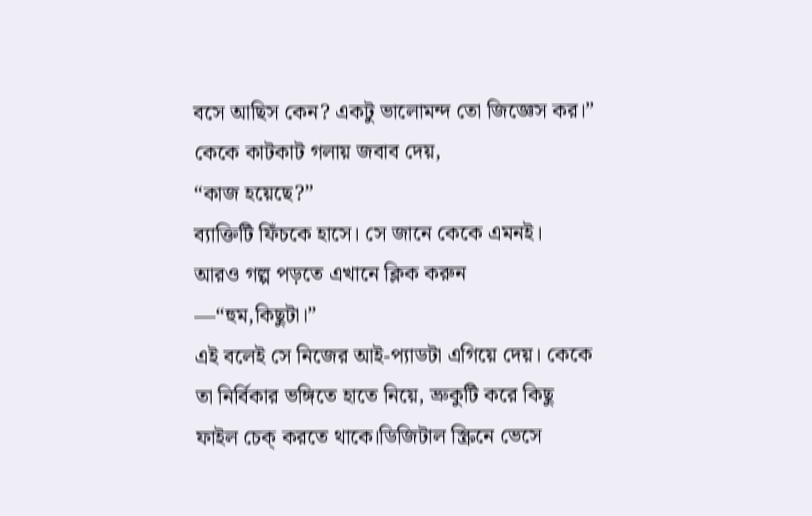বসে আছিস কেন? একটু ভালোমন্দ তো জিজ্ঞেস কর।”
কেকে কাটকাট গলায় জবাব দেয়,
“কাজ হয়েছে?”
ব্যাক্তিটি ফিঁচকে হাসে। সে জানে কেকে এমনই।
আরও গল্প পড়তে এখানে ক্লিক করুন
—“হুম,কিছুটা।”
এই বলেই সে নিজের আই-প্যাডটা এগিয়ে দেয়। কেকে তা নির্বিকার ভঙ্গিতে হাতে নিয়ে, ভ্রুকুটি করে কিছু ফাইল চেক্ করতে থাকে।ডিজিটাল স্ক্রিনে ভেসে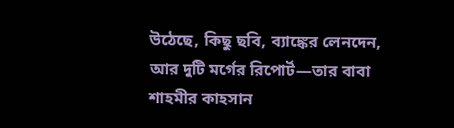উঠেছে, কিছু ছবি, ব্যাঙ্কের লেনদেন, আর দুটি মর্গের রিপোর্ট—তার বাবা শাহমীর কাহসান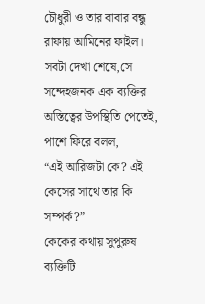চৌধুরী ও তার বাবার বন্ধু রাফায় আমিনের ফাইল। সবটা দেখা শেষে,সে সন্দেহজনক এক ব্যক্তির অস্তিত্বের উপস্থিতি পেতেই, পাশে ফিরে বলল,
“এই আরিজটা কে? এই কেসের সাথে তার কি সম্পর্ক?”
কেকের কথায় সুপুরুষ ব্যক্তিটি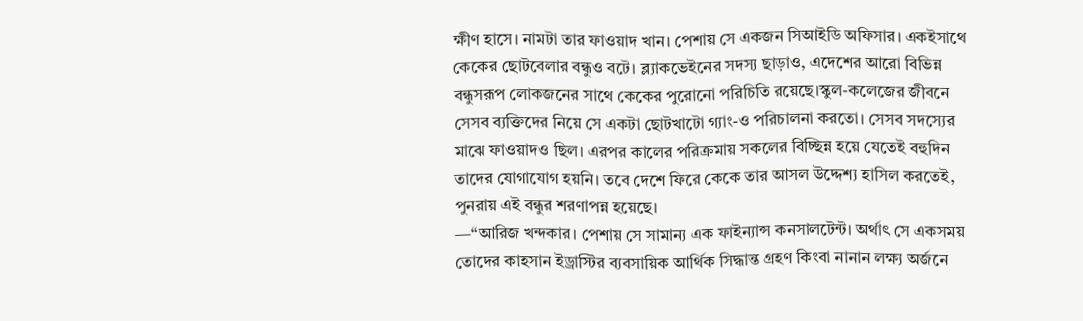ক্ষীণ হাসে। নামটা তার ফাওয়াদ খান। পেশায় সে একজন সিআইডি অফিসার। একইসাথে কেকের ছোটবেলার বন্ধুও বটে। ব্ল্যাকভেইনের সদস্য ছাড়াও, এদেশের আরো বিভিন্ন বন্ধুসরূপ লোকজনের সাথে কেকের পুরোনো পরিচিতি রয়েছে।স্কুল-কলেজের জীবনে সেসব ব্যক্তিদের নিয়ে সে একটা ছোটখাটো গ্যাং-ও পরিচালনা করতো। সেসব সদস্যের মাঝে ফাওয়াদও ছিল। এরপর কালের পরিক্রমায় সকলের বিচ্ছিন্ন হয়ে যেতেই বহুদিন তাদের যোগাযোগ হয়নি। তবে দেশে ফিরে কেকে তার আসল উদ্দেশ্য হাসিল করতেই, পুনরায় এই বন্ধুর শরণাপন্ন হয়েছে।
—“আরিজ খন্দকার। পেশায় সে সামান্য এক ফাইন্যান্স কনসালটেন্ট। অর্থাৎ সে একসময় তোদের কাহসান ইড্রাস্টির ব্যবসায়িক আর্থিক সিদ্ধান্ত গ্রহণ কিংবা নানান লক্ষ্য অর্জনে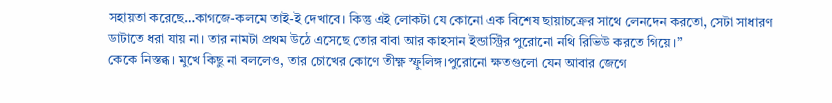সহায়তা করেছে…কাগজে-কলমে তাই-ই দেখাবে। কিন্তু এই লোকটা যে কোনো এক বিশেষ ছায়াচক্রের সাথে লেনদেন করতো, সেটা সাধারণ ডাটাতে ধরা যায় না। তার নামটা প্রথম উঠে এসেছে তোর বাবা আর কাহসান ইন্ডাস্ট্রির পুরোনো নথি রিভিউ করতে গিয়ে।”
কেকে নিস্তব্ধ। মুখে কিছু না বললেও, তার চোখের কোণে তীক্ষ্ণ স্ফুলিঙ্গ।পুরোনো ক্ষতগুলো যেন আবার জেগে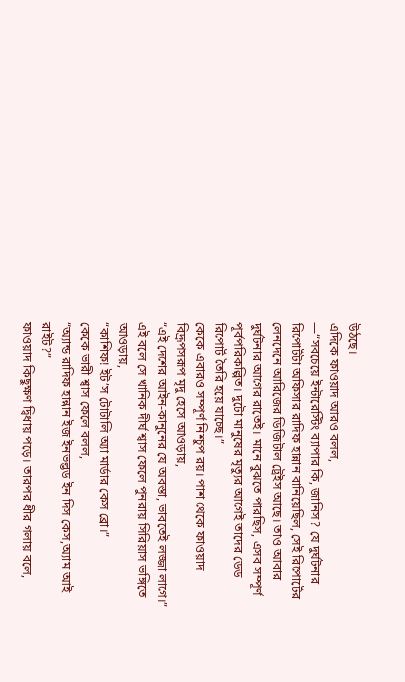উঠছে।
এদিকে ফাওয়াদ আরও বলল,
—“সবচেয়ে ইন্টারেস্টিং ব্যাপার কি, জানিস? যে দুর্ঘটনার রিপোর্টটা অফিসার রাদিফ হান্নান বানিয়েছিল, সেই রিপোর্টের লেনদেনে আরিজের ডিজিটাল ট্রেইস আছে। তাও আবার দুর্ঘটনার আগের রাতেই। মানে বুঝতে পারছিস, এসব সম্পূর্ণ পূর্বপরিকল্পিত। দুটো মানুষের মৃত্যুর আগেই তাদের ডেড রিপোর্ট তৈরি হয়ে যাচ্ছে।”
কেকে এবারও সম্পূর্ণ নিশ্চুপ রয়। পাশ থেকে ফাওয়াদ বিদ্রূপসরূপ মৃদু হেসে আওড়ায়,
“এই দেশের আইন-কানুনের যে অবস্তা, ভাবতেই লজ্জা লাগে।”
এই বলে সে খানিক দীর্ঘ শ্বাস ফেলে পুনরায় সিরিয়াস ভঙ্গিতে আওড়ায়,
“কাশিফ! ইট’স টোটালি অ্যা মার্ডার কেস ব্রো।”
কেকে ভারী শ্বাস ফেলে বলল,
“অ্যান্ড রাদিফ হান্নান ইজ ইনভল্ভড ইন দিস কেস,অ্যাম আই রাইট?”
ফাওয়াদ কিছুক্ষণ দ্বিধায় পড়ে। তারপর ধীর গলায় বলে,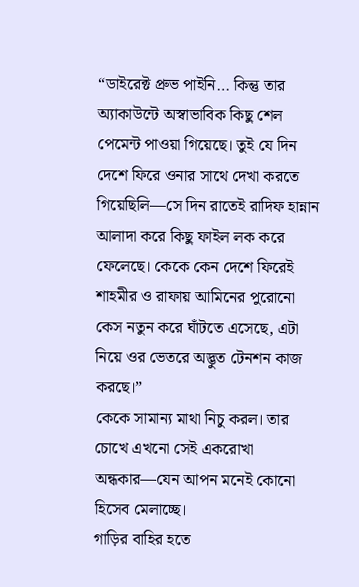“ডাইরেক্ট প্রুভ পাইনি… কিন্তু তার অ্যাকাউন্টে অস্বাভাবিক কিছু শেল পেমেন্ট পাওয়া গিয়েছে। তুই যে দিন দেশে ফিরে ওনার সাথে দেখা করতে গিয়েছিলি—সে দিন রাতেই রাদিফ হান্নান আলাদা করে কিছু ফাইল লক করে ফেলেছে। কেকে কেন দেশে ফিরেই শাহমীর ও রাফায় আমিনের পুরোনো কেস নতুন করে ঘাঁটতে এসেছে, এটা নিয়ে ওর ভেতরে অদ্ভুত টেনশন কাজ করছে।”
কেকে সামান্য মাথা নিচু করল। তার চোখে এখনো সেই একরোখা অন্ধকার—যেন আপন মনেই কোনো হিসেব মেলাচ্ছে।
গাড়ির বাহির হতে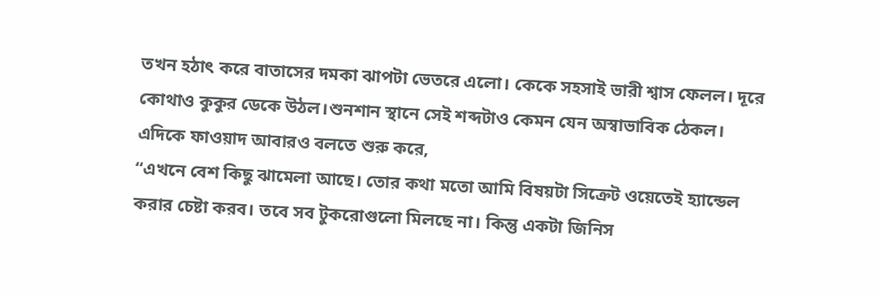তখন হঠাৎ করে বাতাসের দমকা ঝাপটা ভেতরে এলো। কেকে সহসাই ভারী শ্বাস ফেলল। দূরে কোথাও কুকুর ডেকে উঠল।শুনশান স্থানে সেই শব্দটাও কেমন যেন অস্বাভাবিক ঠেকল।
এদিকে ফাওয়াদ আবারও বলতে শুরু করে,
“এখনে বেশ কিছু ঝামেলা আছে। তোর কথা মতো আমি বিষয়টা সিক্রেট ওয়েতেই হ্যান্ডেল করার চেষ্টা করব। তবে সব টুকরোগুলো মিলছে না। কিন্তু একটা জিনিস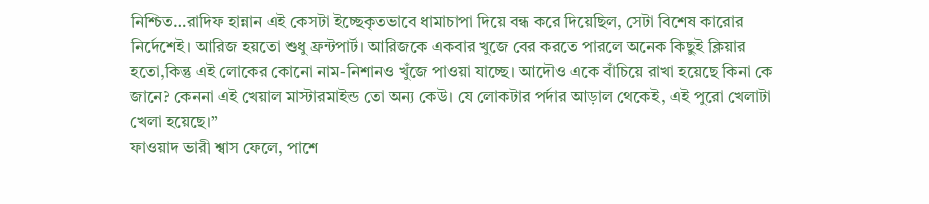নিশ্চিত…রাদিফ হান্নান এই কেসটা ইচ্ছেকৃতভাবে ধামাচাপা দিয়ে বন্ধ করে দিয়েছিল, সেটা বিশেষ কারোর নির্দেশেই। আরিজ হয়তো শুধু ফ্রন্টপার্ট। আরিজকে একবার খুজে বের করতে পারলে অনেক কিছুই ক্লিয়ার হতো,কিন্তু এই লোকের কোনো নাম-নিশানও খুঁজে পাওয়া যাচ্ছে। আদৌও একে বাঁচিয়ে রাখা হয়েছে কিনা কে জানে? কেননা এই খেয়াল মাস্টারমাইন্ড তো অন্য কেউ। যে লোকটার পর্দার আড়াল থেকেই, এই পুরো খেলাটা খেলা হয়েছে।”
ফাওয়াদ ভারী শ্বাস ফেলে, পাশে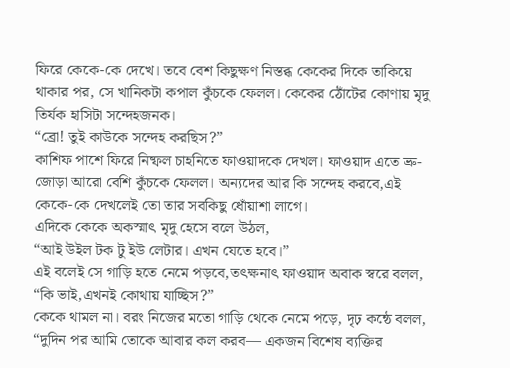ফিরে কেকে-কে দেখে। তবে বেশ কিছুক্ষণ নিস্তব্ধ কেকের দিকে তাকিয়ে থাকার পর, সে খানিকটা কপাল কুঁচকে ফেলল। কেকের ঠোঁটের কোণায় মৃদু তির্যক হাসিটা সন্দেহজনক।
“ব্রো! তুই কাউকে সন্দেহ করছিস?”
কাশিফ পাশে ফিরে নিষ্ফল চাহনিতে ফাওয়াদকে দেখল। ফাওয়াদ এতে ভ্রু-জোড়া আরো বেশি কুঁচকে ফেলল। অন্যদের আর কি সন্দেহ করবে,এই কেকে-কে দেখলেই তো তার সবকিছু ধোঁয়াশা লাগে।
এদিকে কেকে অকস্মাৎ মৃদু হেসে বলে উঠল,
“আই উইল টক টু ইউ লেটার। এখন যেতে হবে।”
এই বলেই সে গাড়ি হতে নেমে পড়বে,তৎক্ষনাৎ ফাওয়াদ অবাক স্বরে বলল,
“কি ভাই,এখনই কোথায় যাচ্ছিস?”
কেকে থামল না। বরং নিজের মতো গাড়ি থেকে নেমে পড়ে, দৃঢ় কন্ঠে বলল,
“দুদিন পর আমি তোকে আবার কল করব— একজন বিশেষ ব্যক্তির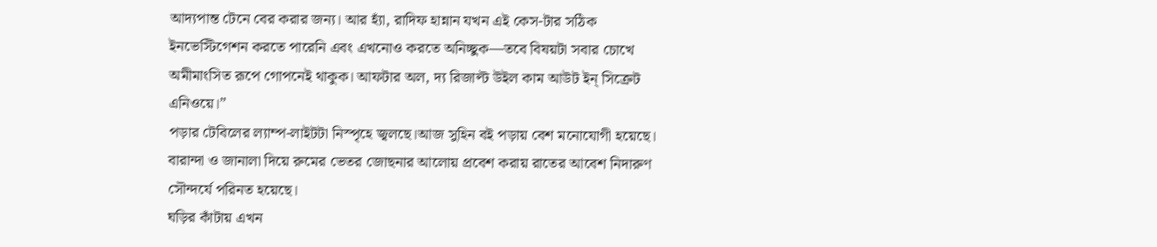আদ্যপান্ত টেনে বের করার জন্য। আর হ্যাঁ, রাদিফ হান্নান যখন এই কেস-টার সঠিক ইনভেস্টিগেশন করতে পারেনি এবং এখনোও করতে অনিচ্ছুক—তবে বিষয়টা সবার চোখে অমীমাংসিত রূপে গোপনেই থাকুক। আফটার অল, দ্য রিজাল্ট উইল কাম আউট ইন্ সিক্রেট এনিওয়ে।”
পড়ার টেবিলের ল্যাম্প-লাইটটা নিস্পৃহে জ্বলছে।আজ সুহিন বই পড়ায় বেশ মনোযোগী হয়েছে। বারান্দা ও জানালা দিয়ে রুমের ভেতর জোছনার আলোয় প্রবেশ করায় রাতের আবেশ নিদারুণ সৌন্দর্যে পরিনত হয়েছে।
ঘড়ির কাঁটায় এখন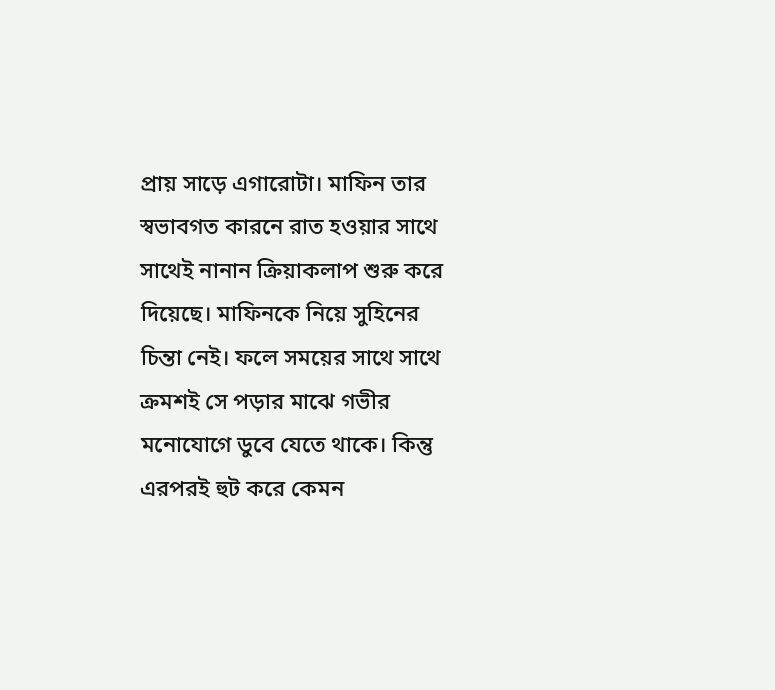প্রায় সাড়ে এগারোটা। মাফিন তার স্বভাবগত কারনে রাত হওয়ার সাথে সাথেই নানান ক্রিয়াকলাপ শুরু করে দিয়েছে। মাফিনকে নিয়ে সুহিনের চিন্তা নেই। ফলে সময়ের সাথে সাথে ক্রমশই সে পড়ার মাঝে গভীর মনোযোগে ডুবে যেতে থাকে। কিন্তু এরপরই হুট করে কেমন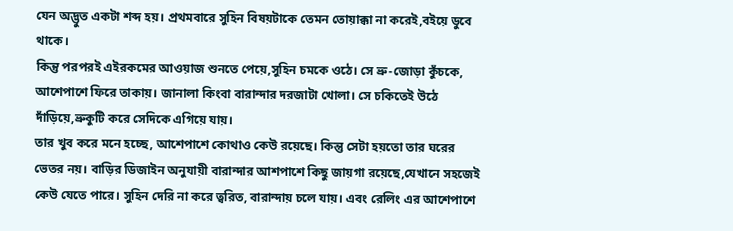যেন অদ্ভুত একটা শব্দ হয়। প্রথমবারে সুহিন বিষয়টাকে তেমন তোয়াক্কা না করেই,বইয়ে ডুবে থাকে।
কিন্তু পরপরই এইরকমের আওয়াজ শুনতে পেয়ে,সুহিন চমকে ওঠে। সে ভ্রু-জোড়া কুঁচকে, আশেপাশে ফিরে তাকায়। জানালা কিংবা বারান্দার দরজাটা খোলা। সে চকিতেই উঠে দাঁড়িয়ে,ভ্রুকুটি করে সেদিকে এগিয়ে যায়।
তার খুব করে মনে হচ্ছে, আশেপাশে কোথাও কেউ রয়েছে। কিন্তু সেটা হয়তো তার ঘরের ভেতর নয়। বাড়ির ডিজাইন অনুযায়ী বারান্দার আশপাশে কিছু জায়গা রয়েছে,যেখানে সহজেই কেউ যেতে পারে। সুহিন দেরি না করে ত্বরিত, বারান্দায় চলে যায়। এবং রেলিং এর আশেপাশে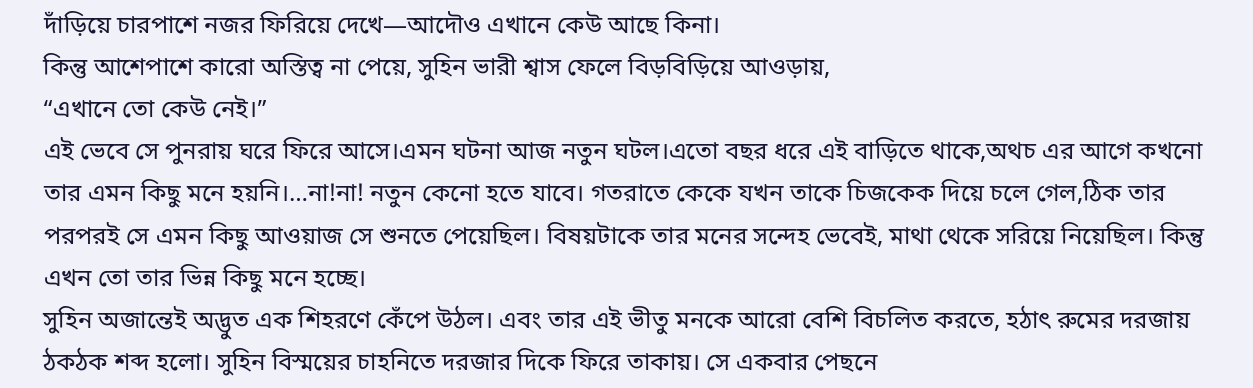দাঁড়িয়ে চারপাশে নজর ফিরিয়ে দেখে—আদৌও এখানে কেউ আছে কিনা।
কিন্তু আশেপাশে কারো অস্তিত্ব না পেয়ে, সুহিন ভারী শ্বাস ফেলে বিড়বিড়িয়ে আওড়ায়,
“এখানে তো কেউ নেই।”
এই ভেবে সে পুনরায় ঘরে ফিরে আসে।এমন ঘটনা আজ নতুন ঘটল।এতো বছর ধরে এই বাড়িতে থাকে,অথচ এর আগে কখনো তার এমন কিছু মনে হয়নি।…না!না! নতুন কেনো হতে যাবে। গতরাতে কেকে যখন তাকে চিজকেক দিয়ে চলে গেল,ঠিক তার পরপরই সে এমন কিছু আওয়াজ সে শুনতে পেয়েছিল। বিষয়টাকে তার মনের সন্দেহ ভেবেই, মাথা থেকে সরিয়ে নিয়েছিল। কিন্তু এখন তো তার ভিন্ন কিছু মনে হচ্ছে।
সুহিন অজান্তেই অদ্ভুত এক শিহরণে কেঁপে উঠল। এবং তার এই ভীতু মনকে আরো বেশি বিচলিত করতে, হঠাৎ রুমের দরজায় ঠকঠক শব্দ হলো। সুহিন বিস্ময়ের চাহনিতে দরজার দিকে ফিরে তাকায়। সে একবার পেছনে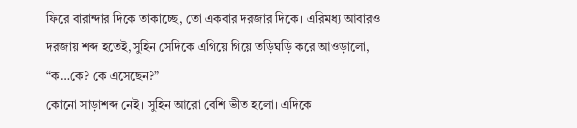ফিরে বারান্দার দিকে তাকাচ্ছে, তো একবার দরজার দিকে। এরিমধ্য আবারও দরজায় শব্দ হতেই,সুহিন সেদিকে এগিয়ে গিয়ে তড়িঘড়ি করে আওড়ালো,
“ক…কে? কে এসেছেন?”
কোনো সাড়াশব্দ নেই। সুহিন আরো বেশি ভীত হলো। এদিকে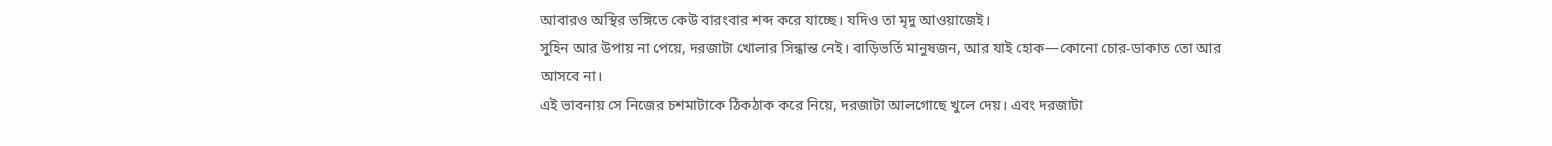আবারও অস্থির ভঙ্গিতে কেউ বারংবার শব্দ করে যাচ্ছে। যদিও তা মৃদু আওয়াজেই।
সুহিন আর উপায় না পেয়ে, দরজাটা খোলার সিন্ধান্ত নেই। বাড়িভর্তি মানুষজন, আর যাই হোক—কোনো চোর-ডাকাত তো আর আসবে না।
এই ভাবনায় সে নিজের চশমাটাকে ঠিকঠাক করে নিয়ে, দরজাটা আলগোছে খুলে দেয়। এবং দরজাটা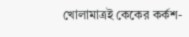খোলামাত্রই কেকের কর্কশ-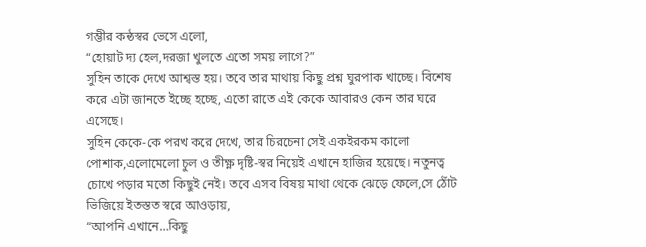গম্ভীর কন্ঠস্বর ভেসে এলো,
“হোয়াট দ্য হেল,দরজা খুলতে এতো সময় লাগে?”
সুহিন তাকে দেখে আশ্বস্ত হয়। তবে তার মাথায় কিছু প্রশ্ন ঘুরপাক খাচ্ছে। বিশেষ করে এটা জানতে ইচ্ছে হচ্ছে, এতো রাতে এই কেকে আবারও কেন তার ঘরে এসেছে।
সুহিন কেকে-কে পরখ করে দেখে, তার চিরচেনা সেই একইরকম কালো পোশাক,এলোমেলো চুল ও তীক্ষ্ণ দৃষ্টি-স্বর নিয়েই এখানে হাজির হয়েছে। নতুনত্ব চোখে পড়ার মতো কিছুই নেই। তবে এসব বিষয় মাথা থেকে ঝেড়ে ফেলে,সে ঠোঁট ভিজিয়ে ইতস্তত স্বরে আওড়ায়,
“আপনি এখানে…কিছু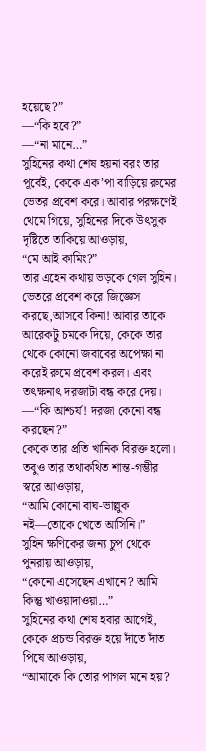হয়েছে?”
—“কি হবে?”
—“না মানে…”
সুহিনের কথা শেষ হয়না বরং তার পূর্বেই, কেকে এক’পা বাড়িয়ে রুমের ভেতর প্রবেশ করে। আবার পরক্ষণেই থেমে গিয়ে, সুহিনের দিকে উৎসুক দৃষ্টিতে তাকিয়ে আওড়ায়,
“মে আই কামিং?”
তার এহেন কথায় ভড়কে গেল সুহিন। ভেতরে প্রবেশ করে জিজ্ঞেস করছে,আসবে কিনা! আবার তাকে আরেকটু চমকে দিয়ে, কেকে তার থেকে কোনো জবাবের অপেক্ষা না করেই রুমে প্রবেশ করল। এবং তৎক্ষনাৎ দরজাটা বন্ধ করে দেয়।
—“কি আশ্চর্য! দরজা কেনো বন্ধ করছেন?”
কেকে তার প্রতি খানিক বিরক্ত হলো। তবুও তার তথাকথিত শান্ত-গম্ভীর স্বরে আওড়ায়,
“আমি কোনো বাঘ-ভাল্লুক নই—তোকে খেতে আসিনি।”
সুহিন ক্ষণিকের জন্য চুপ থেকে পুনরায় আওড়ায়,
“কেনো এসেছেন এখানে? আমি কিন্তু খাওয়াদাওয়া…”
সুহিনের কথা শেষ হবার আগেই, কেকে প্রচন্ড বিরক্ত হয়ে দাঁতে দাঁত পিষে আওড়ায়,
“আমাকে কি তোর পাগল মনে হয়?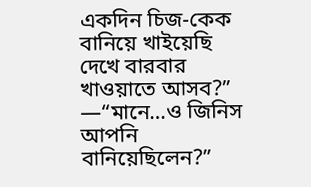একদিন চিজ-কেক বানিয়ে খাইয়েছি দেখে বারবার খাওয়াতে আসব?”
—“মানে…ও জিনিস আপনি বানিয়েছিলেন?”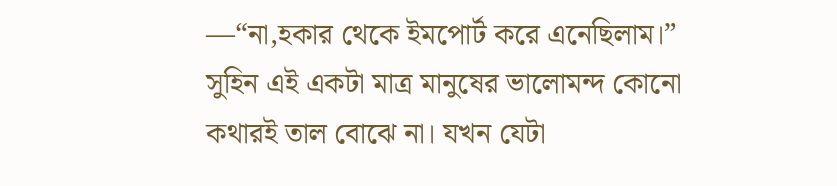—“না,হকার থেকে ইমপোর্ট করে এনেছিলাম।”
সুহিন এই একটা মাত্র মানুষের ভালোমন্দ কোনো কথারই তাল বোঝে না। যখন যেটা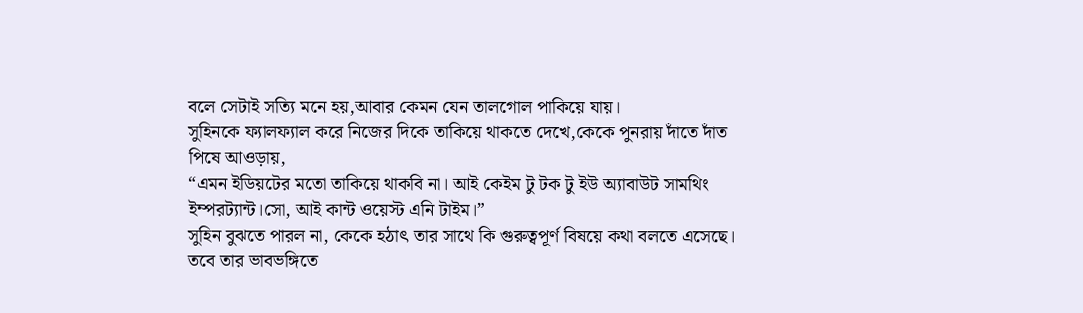বলে সেটাই সত্যি মনে হয়,আবার কেমন যেন তালগোল পাকিয়ে যায়।
সুহিনকে ফ্যালফ্যাল করে নিজের দিকে তাকিয়ে থাকতে দেখে,কেকে পুনরায় দাঁতে দাঁত পিষে আওড়ায়,
“এমন ইডিয়টের মতো তাকিয়ে থাকবি না। আই কেইম টু টক টু ইউ অ্যাবাউট সামথিং ইম্পরট্যান্ট।সো, আই কান্ট ওয়েস্ট এনি টাইম।”
সুহিন বুঝতে পারল না, কেকে হঠাৎ তার সাথে কি গুরুত্বপূর্ণ বিষয়ে কথা বলতে এসেছে। তবে তার ভাবভঙ্গিতে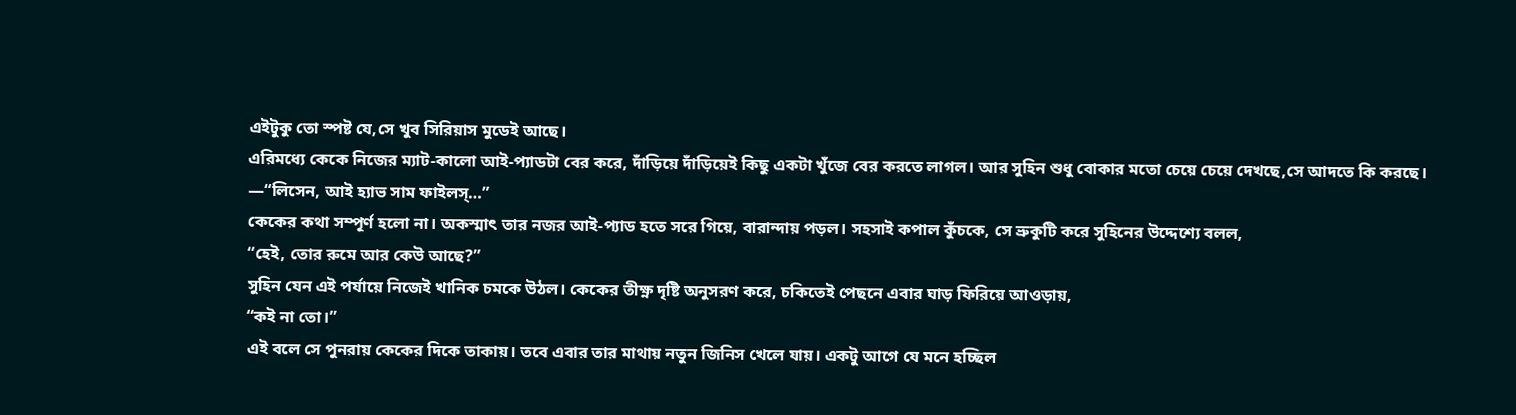এইটুকু তো স্পষ্ট যে,সে খুব সিরিয়াস মুডেই আছে।
এরিমধ্যে কেকে নিজের ম্যাট-কালো আই-প্যাডটা বের করে, দাঁড়িয়ে দাঁড়িয়েই কিছু একটা খুঁজে বের করতে লাগল। আর সুহিন শুধু বোকার মতো চেয়ে চেয়ে দেখছে,সে আদতে কি করছে।
—“লিসেন, আই হ্যাভ সাম ফাইলস্…”
কেকের কথা সম্পূর্ণ হলো না। অকস্মাৎ তার নজর আই-প্যাড হতে সরে গিয়ে, বারান্দায় পড়ল। সহসাই কপাল কুঁচকে, সে ভ্রুকুটি করে সুহিনের উদ্দেশ্যে বলল,
“হেই, তোর রুমে আর কেউ আছে?”
সুহিন যেন এই পর্যায়ে নিজেই খানিক চমকে উঠল। কেকের তীক্ষ্ণ দৃষ্টি অনুসরণ করে, চকিতেই পেছনে এবার ঘাড় ফিরিয়ে আওড়ায়,
“কই না তো।”
এই বলে সে পুনরায় কেকের দিকে তাকায়। তবে এবার তার মাথায় নতুন জিনিস খেলে যায়। একটু আগে যে মনে হচ্ছিল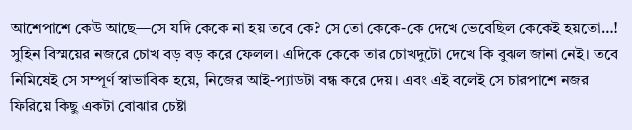আশেপাশে কেউ আছে—সে যদি কেকে না হয় তবে কে? সে তো কেকে-কে দেখে ভেবেছিল কেকেই হয়তো…! সুহিন বিস্ময়ের নজরে চোখ বড় বড় করে ফেলল। এদিকে কেকে তার চোখদুটো দেখে কি বুঝল জানা নেই। তবে নিমিষেই সে সম্পূর্ণ স্বাভাবিক হয়ে, নিজের আই-প্যাডটা বন্ধ করে দেয়। এবং এই বলেই সে চারপাশে নজর ফিরিয়ে কিছু একটা বোঝার চেষ্টা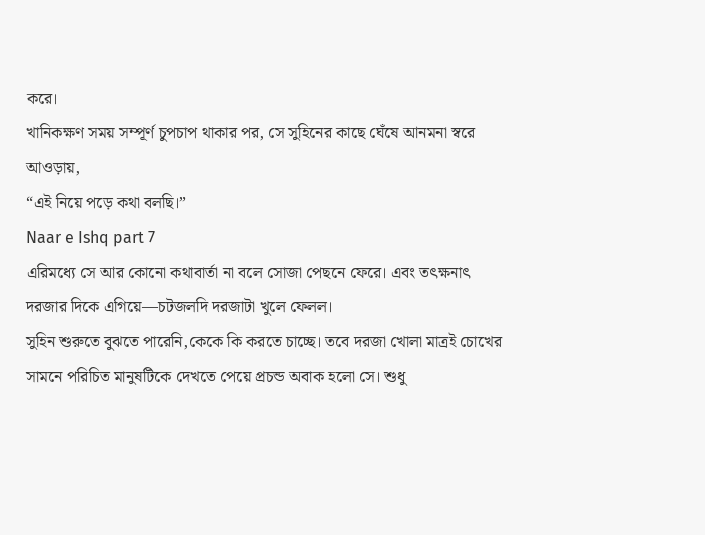করে।
খানিকক্ষণ সময় সম্পূর্ণ চুপচাপ থাকার পর, সে সুহিনের কাছে ঘেঁষে আনমনা স্বরে আওড়ায়,
“এই নিয়ে পড়ে কথা বলছি।”
Naar e Ishq part 7
এরিমধ্যে সে আর কোনো কথাবার্তা না বলে সোজা পেছনে ফেরে। এবং তৎক্ষনাৎ দরজার দিকে এগিয়ে—চটজলদি দরজাটা খুলে ফেলল।
সুহিন শুরুতে বুঝতে পারেনি,কেকে কি করতে চাচ্ছে। তবে দরজা খোলা মাত্রই চোখের সামনে পরিচিত মানুষটিকে দেখতে পেয়ে প্রচন্ড অবাক হলো সে। শুধু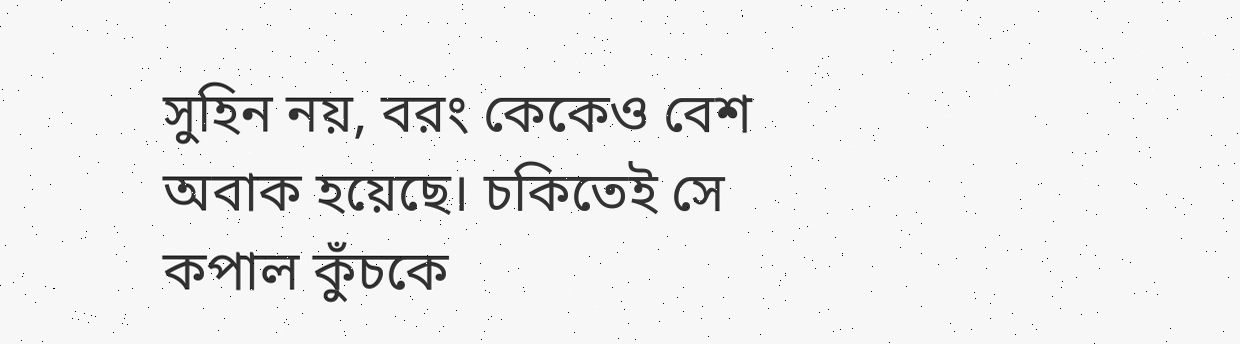সুহিন নয়, বরং কেকেও বেশ অবাক হয়েছে। চকিতেই সে কপাল কুঁচকে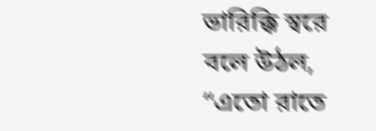ভারিক্কি স্বরে বলে উঠল,
“এতো রাতে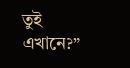তুই এখানে?”